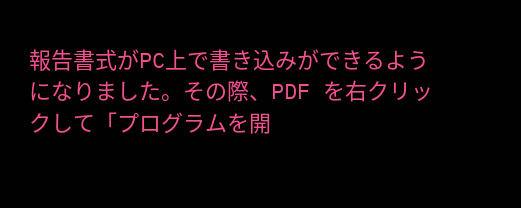報告書式がPC上で書き込みができるようになりました。その際、PDF を右クリックして「プログラムを開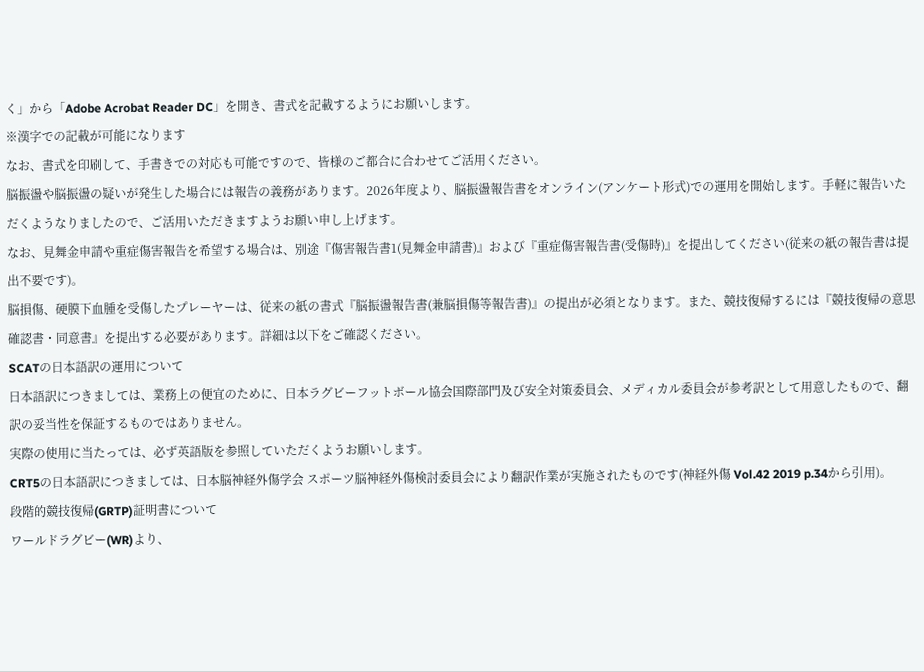く」から「Adobe Acrobat Reader DC」を開き、書式を記載するようにお願いします。
※漢字での記載が可能になります
なお、書式を印刷して、手書きでの対応も可能ですので、皆様のご都合に合わせてご活用ください。
脳振盪や脳振盪の疑いが発生した場合には報告の義務があります。2026年度より、脳振盪報告書をオンライン(アンケート形式)での運用を開始します。手軽に報告いただくようなりましたので、ご活用いただきますようお願い申し上げます。
なお、見舞金申請や重症傷害報告を希望する場合は、別途『傷害報告書1(見舞金申請書)』および『重症傷害報告書(受傷時)』を提出してください(従来の紙の報告書は提出不要です)。
脳損傷、硬膜下血腫を受傷したプレーヤーは、従来の紙の書式『脳振盪報告書(兼脳損傷等報告書)』の提出が必須となります。また、競技復帰するには『競技復帰の意思確認書・同意書』を提出する必要があります。詳細は以下をご確認ください。
SCATの日本語訳の運用について
日本語訳につきましては、業務上の便宜のために、日本ラグビーフットボール協会国際部門及び安全対策委員会、メディカル委員会が参考訳として用意したもので、翻訳の妥当性を保証するものではありません。
実際の使用に当たっては、必ず英語版を参照していただくようお願いします。
CRT5の日本語訳につきましては、日本脳神経外傷学会 スポーツ脳神経外傷検討委員会により翻訳作業が実施されたものです(神経外傷 Vol.42 2019 p.34から引用)。
段階的競技復帰(GRTP)証明書について
ワールドラグビー(WR)より、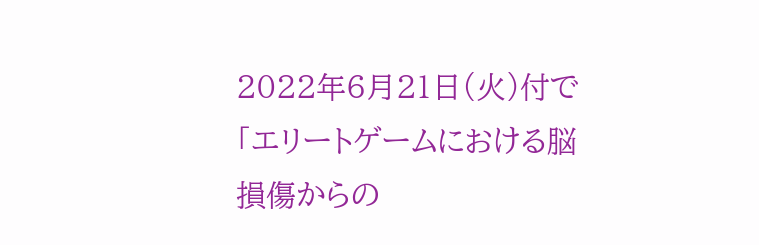2022年6月21日(火)付で「エリートゲームにおける脳損傷からの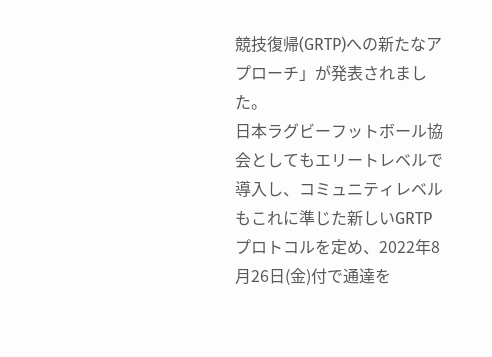競技復帰(GRTP)への新たなアプローチ」が発表されました。
日本ラグビーフットボール協会としてもエリートレベルで導入し、コミュニティレベルもこれに準じた新しいGRTPプロトコルを定め、2022年8月26日(金)付で通達を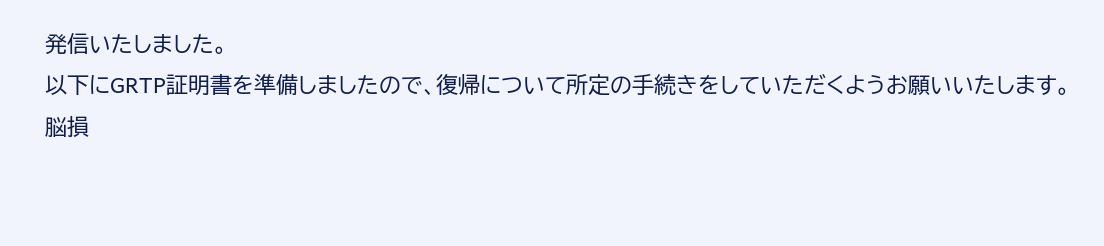発信いたしました。
以下にGRTP証明書を準備しましたので、復帰について所定の手続きをしていただくようお願いいたします。
脳損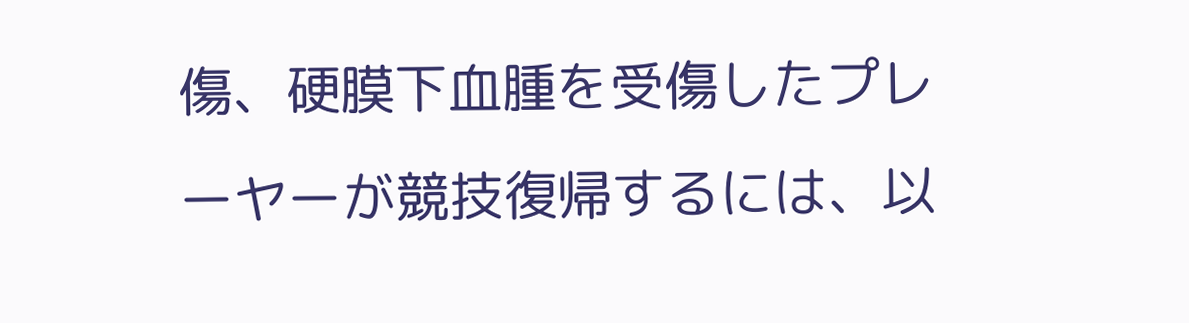傷、硬膜下血腫を受傷したプレーヤーが競技復帰するには、以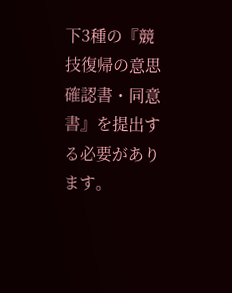下3種の『競技復帰の意思確認書・同意書』を提出する必要があります。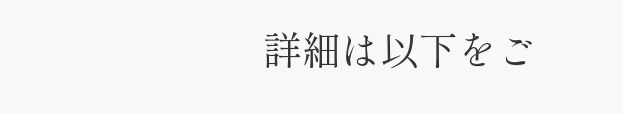詳細は以下をご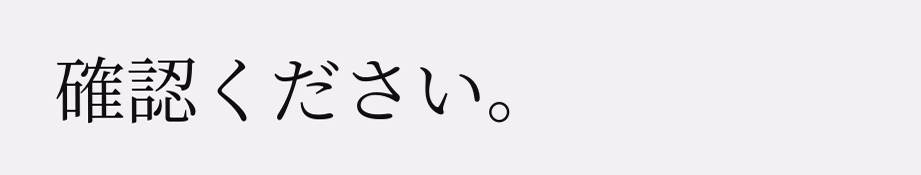確認ください。